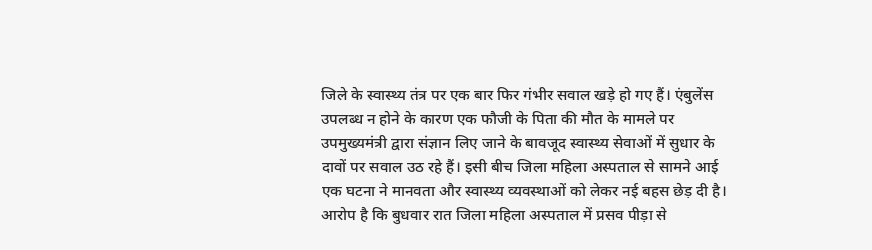जिले के स्वास्थ्य तंत्र पर एक बार फिर गंभीर सवाल खड़े हो गए हैं। एंबुलेंस उपलब्ध न होने के कारण एक फौजी के पिता की मौत के मामले पर उपमुख्यमंत्री द्वारा संज्ञान लिए जाने के बावजूद स्वास्थ्य सेवाओं में सुधार के दावों पर सवाल उठ रहे हैं। इसी बीच जिला महिला अस्पताल से सामने आई एक घटना ने मानवता और स्वास्थ्य व्यवस्थाओं को लेकर नई बहस छेड़ दी है।
आरोप है कि बुधवार रात जिला महिला अस्पताल में प्रसव पीड़ा से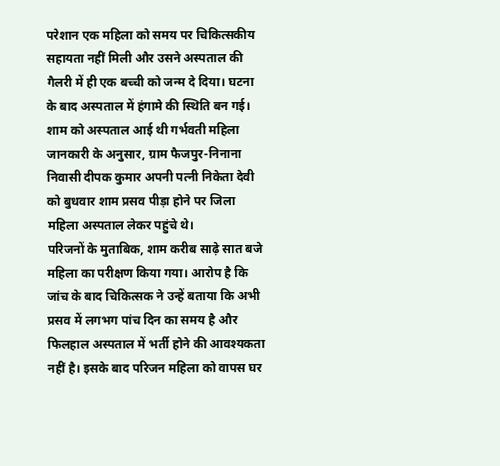परेशान एक महिला को समय पर चिकित्सकीय सहायता नहीं मिली और उसने अस्पताल की गैलरी में ही एक बच्ची को जन्म दे दिया। घटना के बाद अस्पताल में हंगामे की स्थिति बन गई।
शाम को अस्पताल आई थी गर्भवती महिला
जानकारी के अनुसार, ग्राम फैजपुर-निनाना निवासी दीपक कुमार अपनी पत्नी निकेता देवी को बुधवार शाम प्रसव पीड़ा होने पर जिला महिला अस्पताल लेकर पहुंचे थे।
परिजनों के मुताबिक, शाम करीब साढ़े सात बजे महिला का परीक्षण किया गया। आरोप है कि जांच के बाद चिकित्सक ने उन्हें बताया कि अभी प्रसव में लगभग पांच दिन का समय है और फिलहाल अस्पताल में भर्ती होने की आवश्यकता नहीं है। इसके बाद परिजन महिला को वापस घर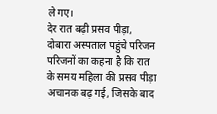ले गए।
देर रात बढ़ी प्रसव पीड़ा, दोबारा अस्पताल पहुंचे परिजन
परिजनों का कहना है कि रात के समय महिला की प्रसव पीड़ा अचानक बढ़ गई, जिसके बाद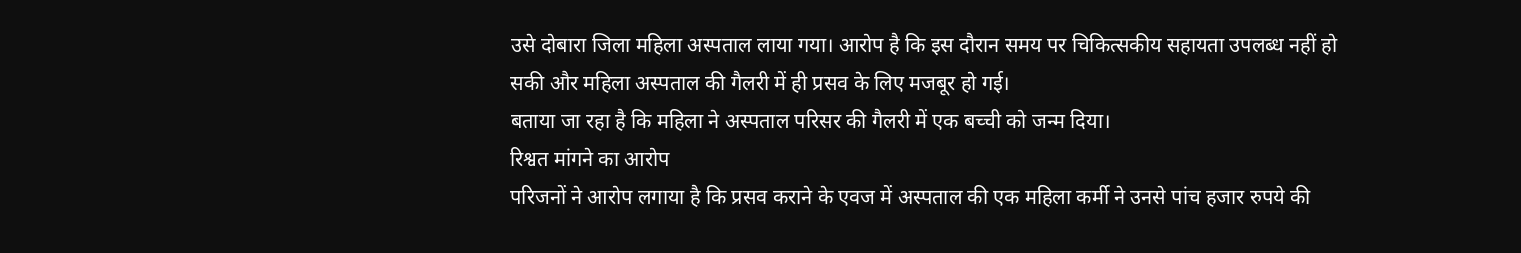उसे दोबारा जिला महिला अस्पताल लाया गया। आरोप है कि इस दौरान समय पर चिकित्सकीय सहायता उपलब्ध नहीं हो सकी और महिला अस्पताल की गैलरी में ही प्रसव के लिए मजबूर हो गई।
बताया जा रहा है कि महिला ने अस्पताल परिसर की गैलरी में एक बच्ची को जन्म दिया।
रिश्वत मांगने का आरोप
परिजनों ने आरोप लगाया है कि प्रसव कराने के एवज में अस्पताल की एक महिला कर्मी ने उनसे पांच हजार रुपये की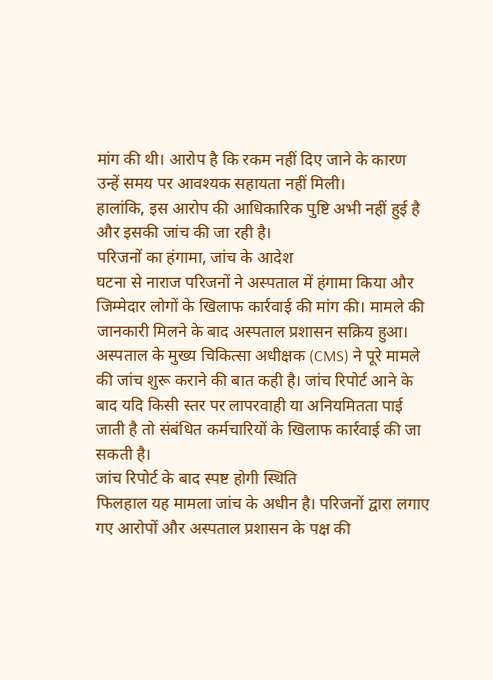मांग की थी। आरोप है कि रकम नहीं दिए जाने के कारण उन्हें समय पर आवश्यक सहायता नहीं मिली।
हालांकि, इस आरोप की आधिकारिक पुष्टि अभी नहीं हुई है और इसकी जांच की जा रही है।
परिजनों का हंगामा, जांच के आदेश
घटना से नाराज परिजनों ने अस्पताल में हंगामा किया और जिम्मेदार लोगों के खिलाफ कार्रवाई की मांग की। मामले की जानकारी मिलने के बाद अस्पताल प्रशासन सक्रिय हुआ।
अस्पताल के मुख्य चिकित्सा अधीक्षक (CMS) ने पूरे मामले की जांच शुरू कराने की बात कही है। जांच रिपोर्ट आने के बाद यदि किसी स्तर पर लापरवाही या अनियमितता पाई जाती है तो संबंधित कर्मचारियों के खिलाफ कार्रवाई की जा सकती है।
जांच रिपोर्ट के बाद स्पष्ट होगी स्थिति
फिलहाल यह मामला जांच के अधीन है। परिजनों द्वारा लगाए गए आरोपों और अस्पताल प्रशासन के पक्ष की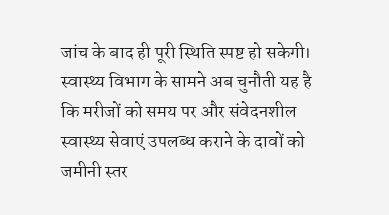जांच के बाद ही पूरी स्थिति स्पष्ट हो सकेगी।
स्वास्थ्य विभाग के सामने अब चुनौती यह है कि मरीजों को समय पर और संवेदनशील स्वास्थ्य सेवाएं उपलब्ध कराने के दावों को जमीनी स्तर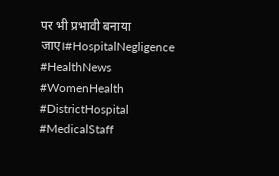पर भी प्रभावी बनाया जाए।#HospitalNegligence #HealthNews #WomenHealth #DistrictHospital #MedicalStaff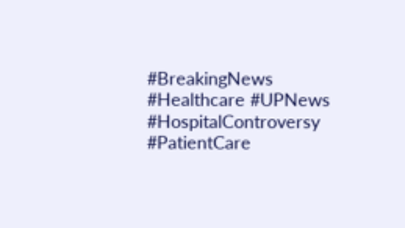#BreakingNews #Healthcare #UPNews #HospitalControversy #PatientCare